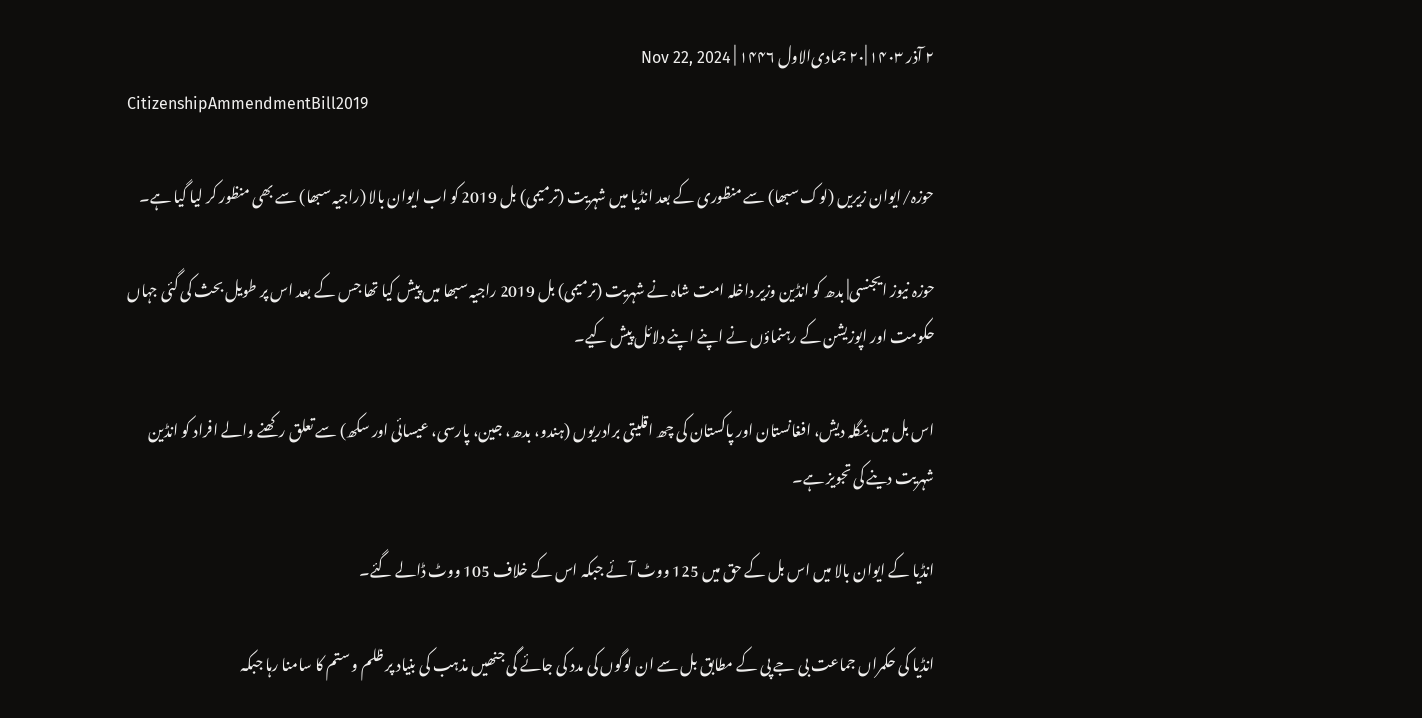۲ آذر ۱۴۰۳ |۲۰ جمادی‌الاول ۱۴۴۶ | Nov 22, 2024
CitizenshipAmmendmentBill2019

حوزہ/ایوان زیریں (لوک سبھا) سے منظوری کے بعد انڈیا میں شہریت (ترمیمی) بل 2019 کو اب ایوان بالا (راجیہ سبھا) سے بھی منظور کر لیا گیا ہے۔

حوزہ نیوز ایجنسی| بدھ کو انڈین وزیر داخلہ امت شاہ نے شہریت (ترمیمی) بل 2019 راجیہ سبھا میں پیش کیا تھا جس کے بعد اس پر طویل بحث کی گئی جہاں حکومت اور اپوزیشن کے رہنماؤں نے اپنے اپنے دلائل پیش کیے۔

اس بل میں بنگلہ دیش، افغانستان اور پاکستان کی چھ اقلیتی برادریوں (ہندو، بدھ، جین، پارسی، عیسائی اور سکھ) سے تعلق رکھنے والے افراد کو انڈین شہریت دینے کی تجویز ہے۔

انڈیا کے ایوان بالا میں اس بل کے حق میں 125 ووٹ آئے جبکہ اس کے خلاف 105 ووٹ ڈالے گئے۔

انڈیا کی حکمراں جماعت بی جے پی کے مطابق بل سے ان لوگوں کی مدد کی جائے گی جنھیں مذہب کی بنیاد پر ظلم و ستم کا سامنا رہا جبکہ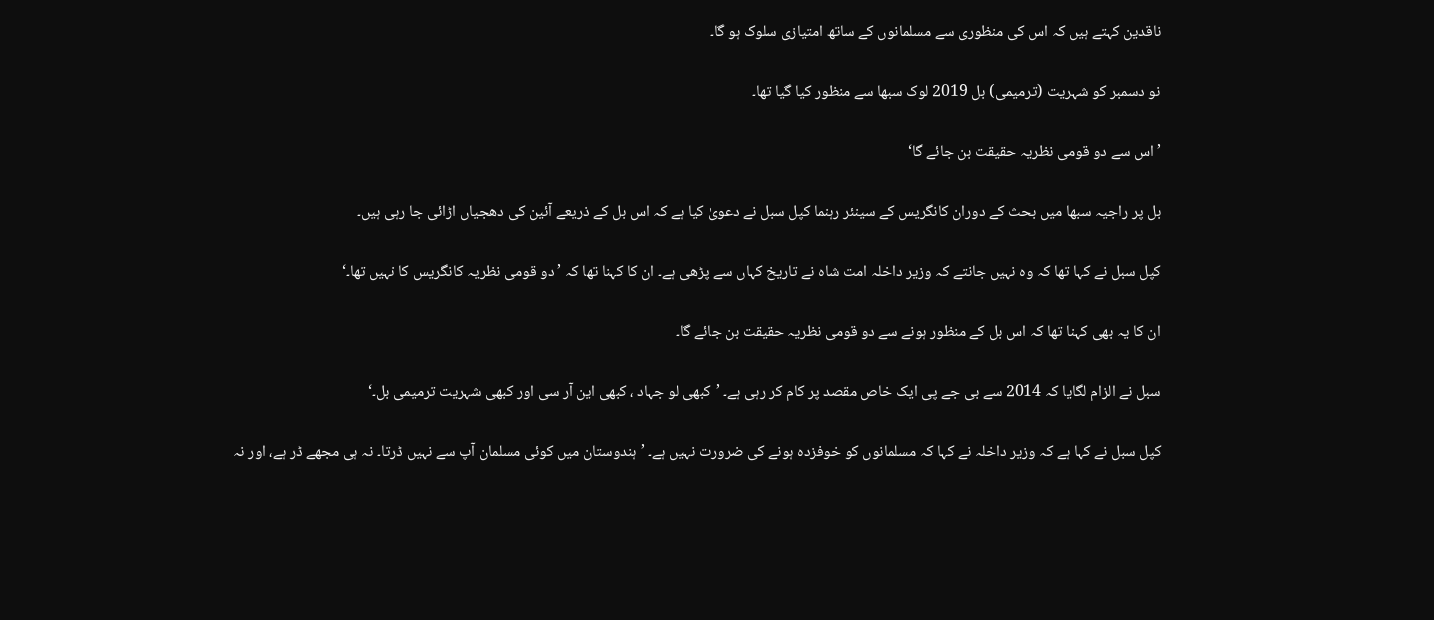ناقدین کہتے ہیں کہ اس کی منظوری سے مسلمانوں کے ساتھ امتیازی سلوک ہو گا۔

نو دسمبر کو شہریت (ترمیمی) بل 2019 لوک سبھا سے منظور کیا گیا تھا۔

’اس سے دو قومی نظریہ حقیقت بن جائے گا‘

بل پر راجیہ سبھا میں بحث کے دوران کانگریس کے سینئر رہنما کپل سبل نے دعویٰ کیا ہے کہ اس بل کے ذریعے آئین کی دھجیاں اڑائی جا رہی ہیں۔

کپل سبل نے کہا تھا کہ وہ نہیں جانتے کہ وزیر داخلہ امت شاہ نے تاریخ کہاں سے پڑھی ہے۔ ان کا کہنا تھا کہ ’دو قومی نظریہ کانگریس کا نہیں تھا۔‘

ان کا یہ بھی کہنا تھا کہ اس بل کے منظور ہونے سے دو قومی نظریہ حقیقت بن جائے گا۔

سبل نے الزام لگایا کہ 2014 سے بی جے پی ایک خاص مقصد پر کام کر رہی ہے۔ ’کبھی لو جہاد ، کبھی این آر سی اور کبھی شہریت ترمیمی بل۔‘

کپل سبل نے کہا ہے کہ وزیر داخلہ نے کہا کہ مسلمانوں کو خوفزدہ ہونے کی ضرورت نہیں ہے۔ ’ہندوستان میں کوئی مسلمان آپ سے نہیں ڈرتا۔ نہ ہی مجھے ڈر ہے، اور نہ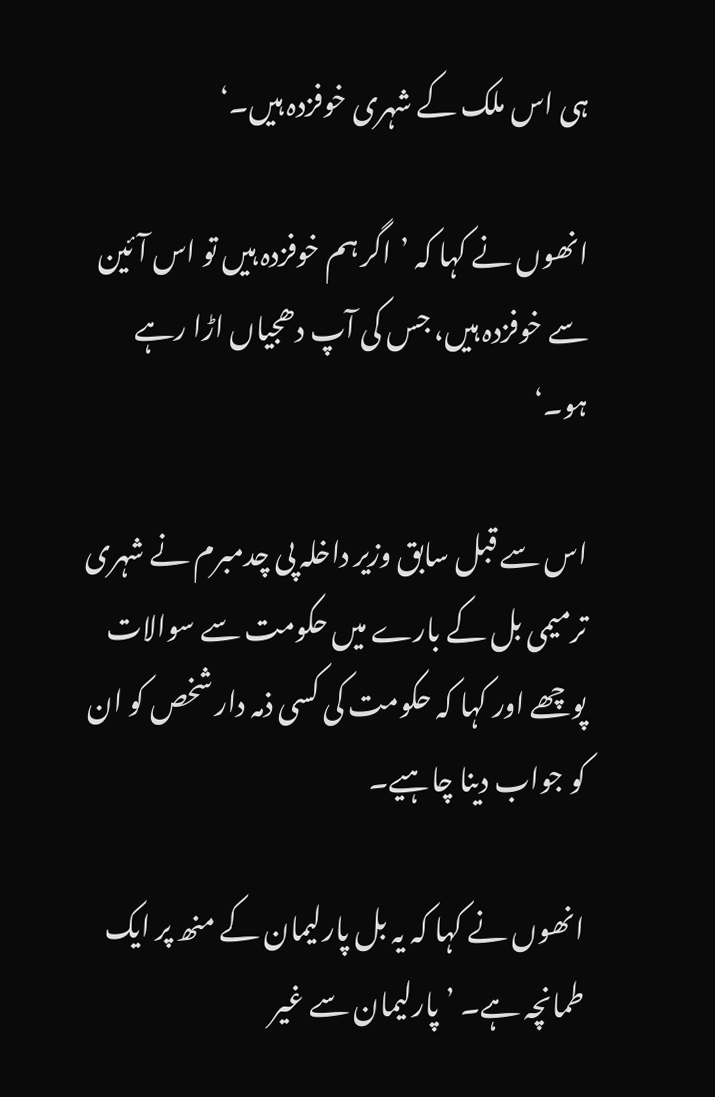ہی اس ملک کے شہری خوفزدہ ہیں۔‘

انھوں نے کہا کہ ’اگر ہم خوفزدہ ہیں تو اس آئین سے خوفزدہ ہیں، جس کی آپ دھجیاں اڑا رہے ہو۔‘

اس سے قبل سابق وزیر داخلہ پی چدمبرم نے شہری ترمیمی بل کے بارے میں حکومت سے سوالات پوچھے اور کہا کہ حکومت کی کسی ذمہ دار شخص کو ان کو جواب دینا چاہیے۔

انھوں نے کہا کہ یہ بل پارلیمان کے منھ پر ایک طمانچہ ہے۔ ’پارلیمان سے غیر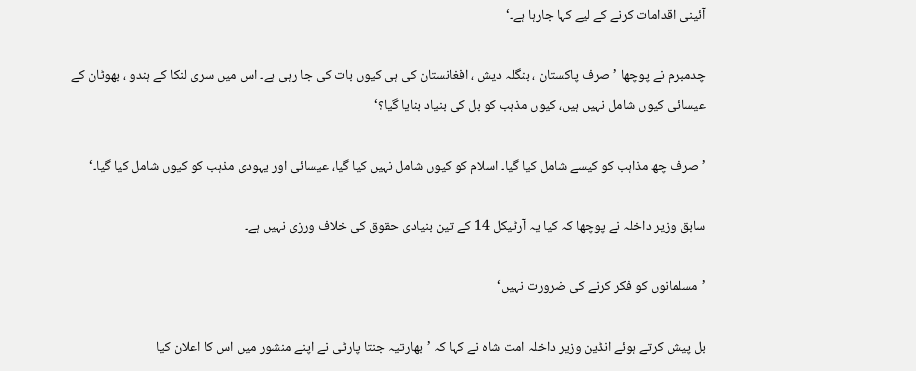آئینی اقدامات کرنے کے لیے کہا جارہا ہے۔‘

چدمبرم نے پوچھا ’صرف پاکستان ، بنگلہ دیش ، افغانستان کی ہی کیوں بات کی جا رہی ہے۔ اس میں سری لنکا کے ہندو ، بھوٹان کے عیسائی کیوں شامل نہیں ہیں، کیوں مذہب کو بل کی بنیاد بنایا گیا؟‘

’صرف چھ مذاہب کو کیسے شامل کیا گیا۔ اسلام کو کیوں شامل نہیں کیا گیا، عیسائی اور یہودی مذہب کو کیوں شامل کیا گیا۔‘

سابق وزیر داخلہ نے پوچھا کہ کیا یہ آرٹیکل 14 کے تین بنیادی حقوق کی خلاف ورزی نہیں ہے۔

’مسلمانوں کو فکر کرنے کی ضرورت نہیں‘

بل پیش کرتے ہوئے انڈین وزیر داخلہ امت شاہ نے کہا کہ ’بھارتیہ جنتا پارٹی نے اپنے منشور میں اس کا اعلان کیا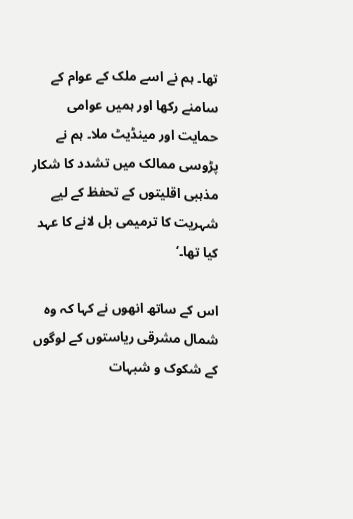تھا۔ ہم نے اسے ملک کے عوام کے سامنے رکھا اور ہمیں عوامی حمایت اور مینڈیٹ ملا۔ ہم نے پڑوسی ممالک میں تشدد کا شکار مذہبی اقلیتوں کے تحفظ کے لیے شہریت کا ترمیمی بل لانے کا عہد کیا تھا۔‘

اس کے ساتھ انھوں نے کہا کہ وہ شمال مشرقی ریاستوں کے لوگوں کے شکوک و شبہات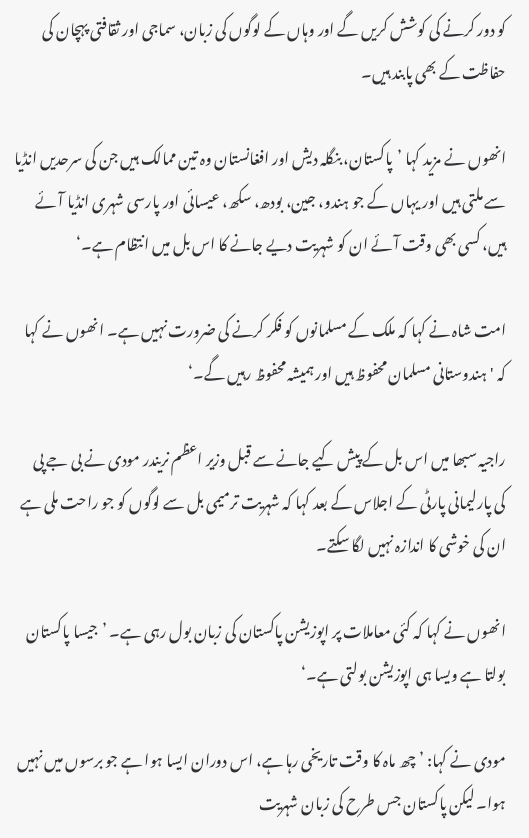کو دور کرنے کی کوشش کریں گے اور وہاں کے لوگوں کی زبان، سماجی اور ثقافتی پہچان کی حفاظت کے بھی پابند ہیں۔

انھوں نے مزید کہا ’پاکستان، بنگلہ دیش اور افغانستان وہ تین ممالک ہیں جن کی سرحدیں انڈیا سے ملتی ہیں اور یہاں کے جو ہندو، جین، بودھ، سکھ، عیسائی اور پارسی شہری انڈیا آئے ہیں، کسی بھی وقت آئے ان کو شہریت دیے جانے کا اس بل میں انتظام ہے۔‘

امت شاہ نے کہا کہ ملک کے مسلمانوں کو فکر کرنے کی ضرورت نہیں ہے۔ انھوں نے کہا کہ 'ہندوستانی مسلمان محفوظ ہیں اور ہمیشہ محفوظ رہیں گے۔‘

راجیہ سبھا میں اس بل کے پیش کیے جانے سے قبل وزیر اعظم نریندر مودی نے بی جے پی کی پارلیمانی پارٹی کے اجلاس کے بعد کہا کہ شہریت ترمیمی بل سے لوگوں کو جو راحت ملی ہے ان کی خوشی کا اندازہ نہیں لگا سکتے۔

انھوں نے کہا کہ کئی معاملات پر اپوزیشن پاکستان کی زبان بول رہی ہے۔ ’جیسا پاکستان بولتا ہے ویسا ہی اپوزیشن بولتی ہے۔‘

مودی نے کہا: ’چھ ماہ کا وقت تاریخی رہا ہے، اس دوران ایسا ہوا ہے جو برسوں میں نہیں ہوا۔ لیکن پاکستان جس طرح کی زبان شہریت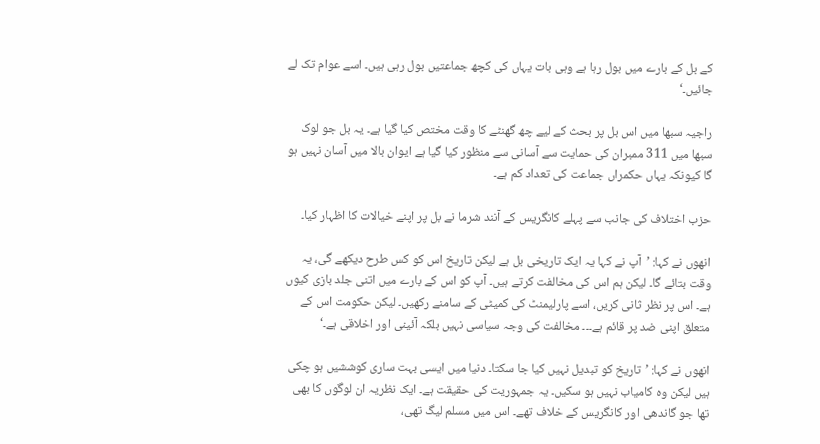کے بل کے بارے میں بول رہا ہے وہی بات یہاں کی کچھ جماعتیں بول رہی ہیں۔ اسے عوام تک لے جائيں۔‘

راجیہ سبھا میں اس بل پر بحث کے لیے چھ گھنٹے کا وقت مختص کیا گیا ہے۔ یہ بل جو لوک سبھا میں 311 ممبران کی حمایت سے آسانی سے منظور کیا گیا ہے ایوان بالا میں آسان نہیں ہو گا کیونکہ یہاں حکمراں جماعت کی تعداد کم ہے۔

حزب اختلاف کی جانب سے پہلے کانگریس کے آنند شرما نے بل پر اپنے خیالات کا اظہار کیا۔

انھوں نے کہا: ’آپ نے کہا یہ ایک تاریخی بل ہے لیکن تاریخ اس کو کس طرح دیکھے گی، یہ وقت بتائے گا۔ لیکن ہم اس کی مخالفت کرتے ہیں۔ آپ کو اس کے بارے میں اتنی جلد بازی کیوں ہے۔ اس پر نظر ثانی کریں، اسے پارلیمنٹ کی کمیٹی کے سامنے رکھیں۔ لیکن حکومت اس کے متعلق اپنی ضد پر قائم ہے۔۔۔ مخالفت کی وجہ سیاسی نہیں بلکہ آئینی اور اخلاقی ہے۔‘

انھوں نے کہا: ’تاریخ کو تبدیل نہیں کیا جا سکتا۔ دنیا میں ایسی بہت ساری کوششیں ہو چکی ہیں لیکن وہ کامیاب نہیں ہو سکیں۔ یہ جمہوریت کی حقیقت ہے۔ ایک نظریہ ان لوگوں کا بھی تھا جو گاندھی اور کانگریس کے خلاف تھے۔ اس میں مسلم لیگ تھی،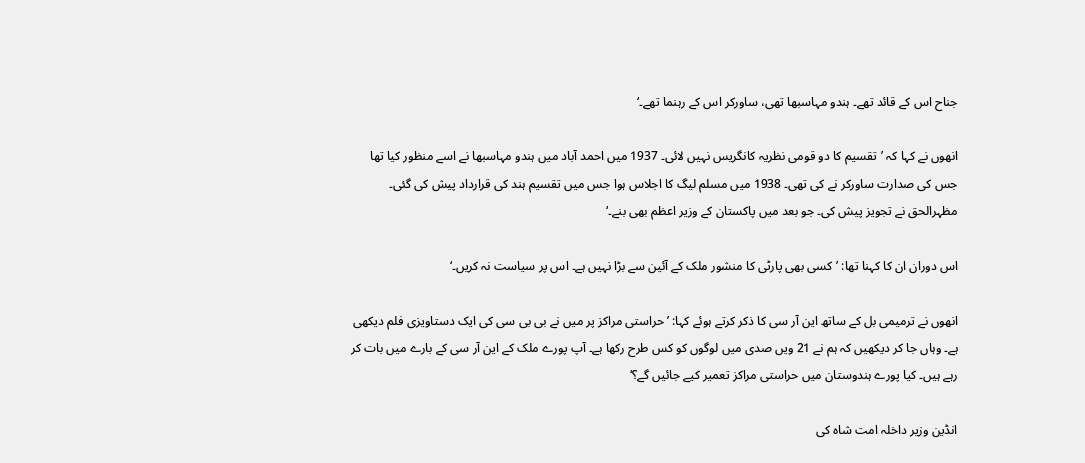جناح اس کے قائد تھے۔ ہندو مہاسبھا تھی، ساورکر اس کے رہنما تھے۔‘

انھوں نے کہا کہ ’تقسیم کا دو قومی نظریہ کانگریس نہیں لائی۔ 1937 میں احمد آباد میں ہندو مہاسبھا نے اسے منظور کیا تھا جس کی صدارت ساورکر نے کی تھی۔ 1938 میں مسلم لیگ کا اجلاس ہوا جس میں تقسیم ہند کی قرارداد پیش کی گئی۔ مظہرالحق نے تجویز پیش کی۔ جو بعد میں پاکستان کے وزیر اعظم بھی بنے۔‘

اس دوران ان کا کہنا تھا: ’کسی بھی پارٹی کا منشور ملک کے آئین سے بڑا نہیں ہے۔ اس پر سیاست نہ کریں۔‘

انھوں نے ترمیمی بل کے ساتھ این آر سی کا ذکر کرتے ہوئے کہا: ’حراستی مراکز پر میں نے بی بی سی کی ایک دستاویزی فلم دیکھی ہے۔ وہاں جا کر دیکھیں کہ ہم نے 21 ویں صدی میں لوگوں کو کس طرح رکھا ہے۔ آپ پورے ملک کے این آر سی کے بارے میں بات کر رہے ہیں۔ کیا پورے ہندوستان میں حراستی مراکز تعمیر کیے جائیں گے؟‘

انڈین وزیر داخلہ امت شاہ کی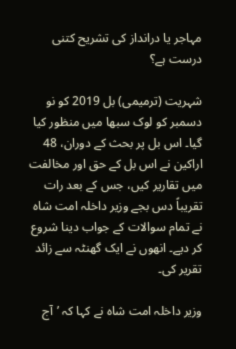مہاجر یا درانداز کی تشریح کتنی درست ہے؟

شہریت (ترمیمی) بل 2019 کو نو دسمبر کو لوک سبھا میں منظور کیا گیا۔ اس بل پر بحث کے دوران، 48 اراکین نے اس بل کے حق اور مخالفت میں تقاریر کیں، جس کے بعد رات تقریباً دس بجے وزیر داخلہ امت شاہ نے تمام سوالات کے جواب دینا شروع کر دیے۔ انھوں نے ایک گھنٹہ سے زائد تقریر کی۔

وزیر داخلہ امت شاہ نے کہا کہ ’آج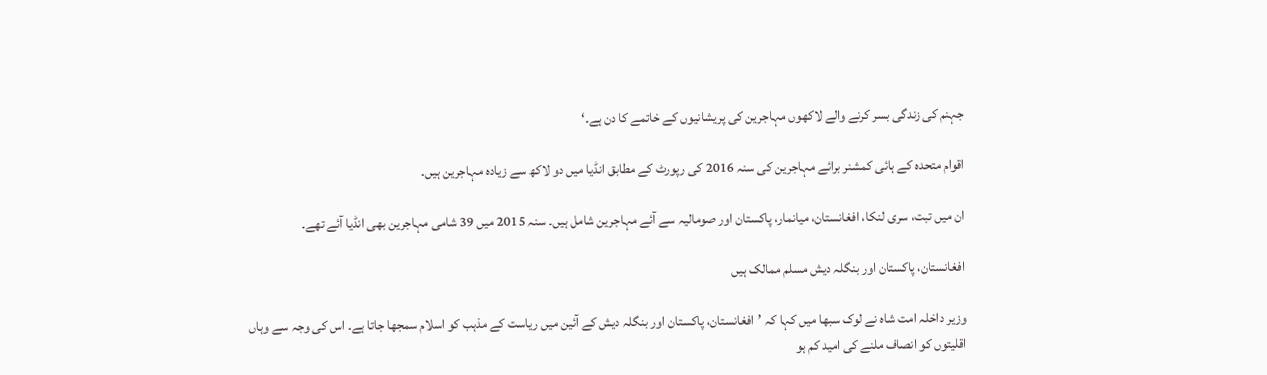جہنم کی زندگی بسر کرنے والے لاکھوں مہاجرین کی پریشانیوں کے خاتمے کا دن ہے۔‘

اقوام متحدہ کے ہائی کمشنر برائے مہاجرین کی سنہ 2016 کی رپورٹ کے مطابق انڈیا میں دو لاکھ سے زیادہ مہاجرین ہیں۔

ان میں تبت، سری لنکا، افغانستان، میانمار، پاکستان اور صومالیہ سے آئے مہاجرین شامل ہیں۔ سنہ 2015 میں 39 شامی مہاجرین بھی انڈیا آئے تھے۔

افغانستان، پاکستان اور بنگلہ دیش مسلم ممالک ہیں

وزیر داخلہ امت شاہ نے لوک سبھا میں کہا کہ ’افغانستان، پاکستان اور بنگلہ دیش کے آئین میں ریاست کے مذہب کو اسلام سمجھا جاتا ہے۔ اس کی وجہ سے وہاں اقلیتوں کو انصاف ملنے کی امید کم ہو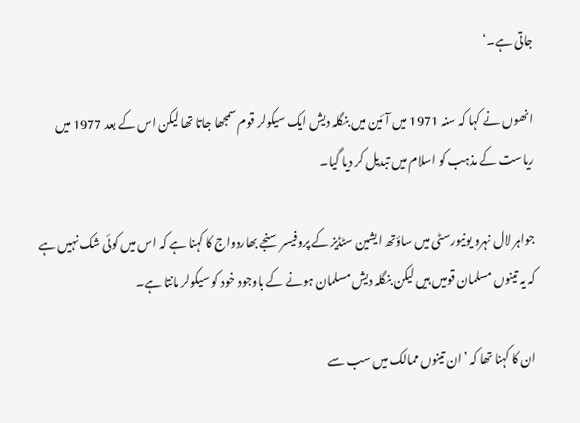جاتی ہے۔‘

انھوں نے کہا کہ سنہ 1971 میں آئین میں بنگلہ دیش ایک سیکولر قوم سمجھا جاتا تھا لیکن اس کے بعد 1977 میں ریاست کے مذہب کو اسلام میں تبدیل کر دیا گیا۔

جواہر لال نہرو یونیورسٹی میں ساؤتھ ایشین سٹڈیز کے پروفیسر سنجے بھاردواج کا کہنا ہے کہ اس میں کوئی شک نہیں ہے کہ یہ تینوں مسلمان قومیں ہیں لیکن بنگلہ دیش مسلمان ہونے کے باوجود خود کو سیکولر مانتا ہے۔

ان کا کہنا تھا کہ ’ان تینوں ممالک میں سب سے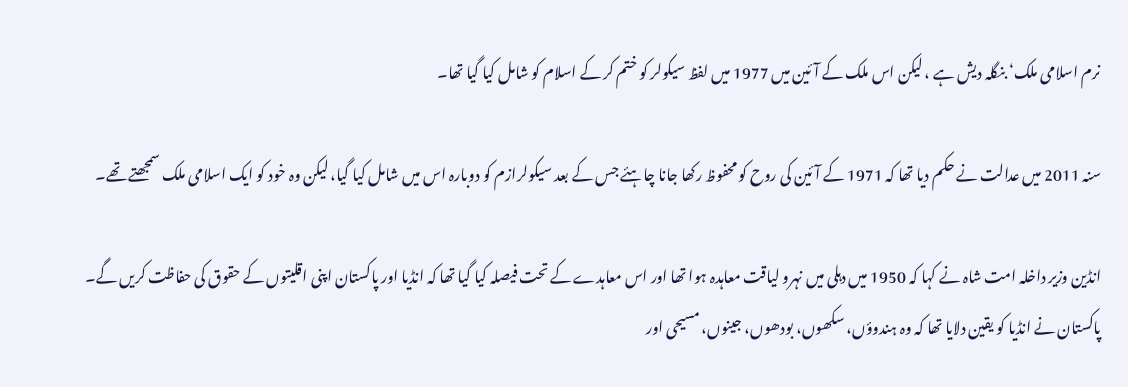نرم اسلامی ملک‘ بنگلہ دیش ہے ، لیکن اس ملک کے آئین میں 1977 میں لفظ سیکولر کو ختم کر کے اسلام کو شامل کیا گیا تھا۔

سنہ 2011 میں عدالت نے حکم دیا تھا کہ 1971 کے آئین کی روح کو محفوظ رکھا جانا چاہئے جس کے بعد سیکولرازم کو دوبارہ اس میں شامل کیا گیا، لیکن وہ خود کو ایک اسلامی ملک سمجھتے تھے۔

انڈین وزیر داخلہ امت شاہ نے کہا کہ 1950 میں دہلی میں نہرو لیاقت معاہدہ ہوا تھا اور اس معاہدے کے تحت فیصلہ کیا گیا تھا کہ انڈیا اور پاکستان اپنی اقلیتوں کے حقوق کی حفاظت کریں گے۔ پاکستان نے انڈیا کو یقین دلایا تھا کہ وہ ہندوؤں، سکھوں، بودھوں، جینوں، مسیحی اور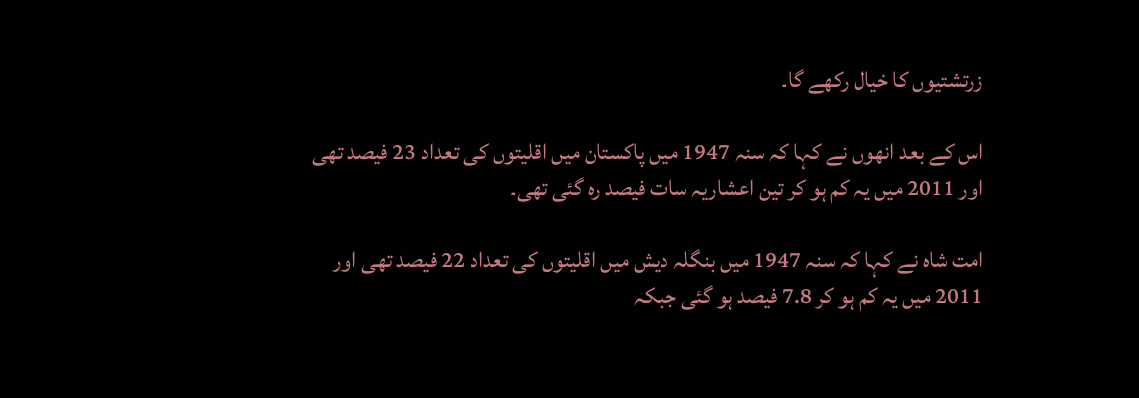زرتشتیوں کا خیال رکھے گا۔

اس کے بعد انھوں نے کہا کہ سنہ 1947 میں پاکستان میں اقلیتوں کی تعداد 23 فیصد تھی اور 2011 میں یہ کم ہو کر تین اعشاریہ سات فیصد رہ گئی تھی۔

امت شاہ نے کہا کہ سنہ 1947 میں بنگلہ دیش میں اقلیتوں کی تعداد 22 فیصد تھی اور 2011 میں یہ کم ہو کر 7.8 فیصد ہو گئی جبکہ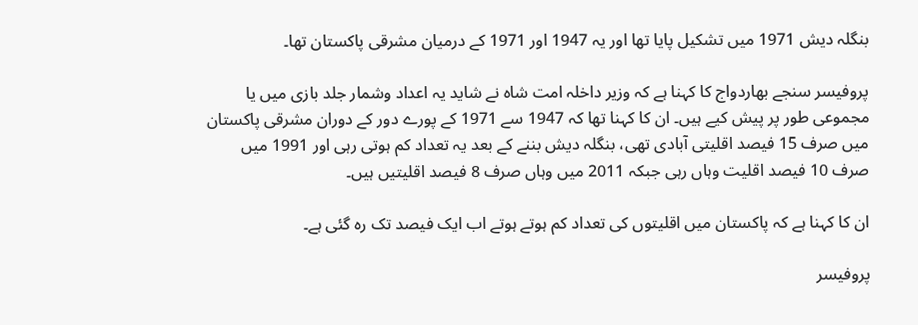بنگلہ دیش 1971 میں تشکیل پایا تھا اور یہ 1947 اور 1971 کے درمیان مشرقی پاکستان تھا۔

پروفیسر سنجے بھاردواج کا کہنا ہے کہ وزیر داخلہ امت شاہ نے شاید یہ اعداد وشمار جلد بازی میں یا مجموعی طور پر پیش کیے ہیں۔ ان کا کہنا تھا کہ 1947 سے 1971 کے پورے دور کے دوران مشرقی پاکستان میں صرف 15 فیصد اقلیتی آبادی تھی، بنگلہ دیش بننے کے بعد یہ تعداد کم ہوتی رہی اور 1991 میں صرف 10 فیصد اقلیت وہاں رہی جبکہ 2011 میں وہاں صرف 8 فیصد اقلیتیں ہیں۔

ان کا کہنا ہے کہ پاکستان میں اقلیتوں کی تعداد کم ہوتے ہوتے اب ایک فیصد تک رہ گئی ہے۔

پروفیسر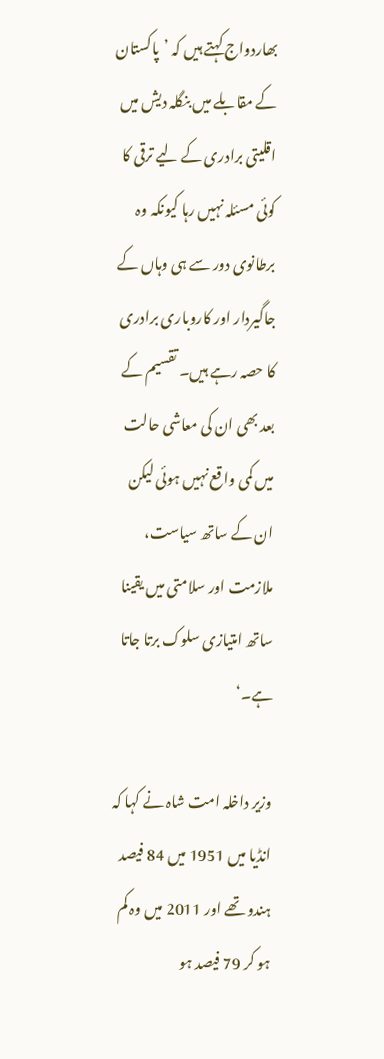بھاردواج کہتے ہیں کہ ’پاکستان کے مقابلے میں بنگلہ دیش میں اقلیتی برادری کے لیے ترقی کا کوئی مسئلہ نہیں رہا کیونکہ وہ برطانوی دور سے ہی وہاں کے جاگیردار اور کاروباری برادری کا حصہ رہے ہیں۔ تقسیم کے بعد بھی ان کی معاشی حالت میں کمی واقع نہیں ہوئی لیکن ان کے ساتھ سیاست، ملازمت اور سلامتی میں یقینا ساتھ امتیازی سلوک برتا جاتا ہے۔‘

وزیر داخلہ امت شاہ نے کہا کہ انڈیا میں 1951 میں 84 فیصد ہندو تھے اور 2011 میں وہ کم ہو کر 79 فیصد ہو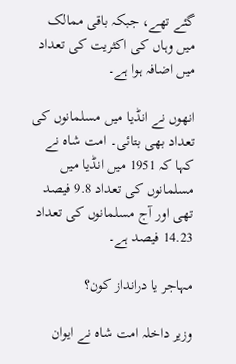گئے تھے، جبکہ باقی ممالک میں وہاں کی اکثریت کی تعداد میں اضافہ ہوا ہے۔

انھوں نے انڈیا میں مسلمانوں کی تعداد بھی بتائی۔ امت شاہ نے کہا کہ 1951 میں انڈیا میں مسلمانوں کی تعداد 9.8 فیصد تھی اور آج مسلمانوں کی تعداد 14.23 فیصد ہے۔

مہاجر یا درانداز کون؟

وزیر داخلہ امت شاہ نے ایوان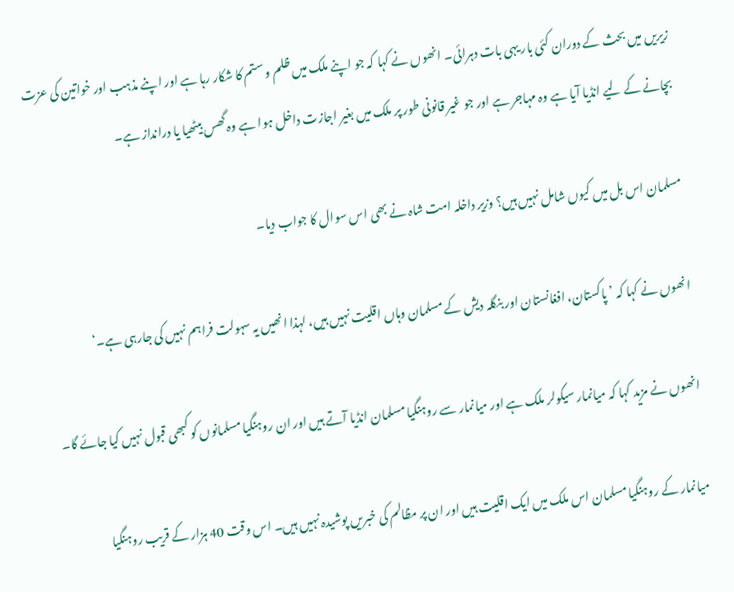زیریں میں بحث کے دوران کئی بار یہی بات دہرائی۔ انھوں نے کہا کہ جو اپنے ملک میں ظلم و ستم کا شکار رہا ہے اور اپنے مذہب اور خواتین کی عزت بچانے کے لیے انڈیا آیا ہے وہ مہاجر ہے اور جو غیر قانونی طور پر ملک میں بغیر اجازت داخل ہوا ہے وہ گھس بیٹھیا یا درانداز ہے۔

مسلمان اس بل میں کیوں شامل نہیں ہیں؟ وزیر داخلہ امت شاہ نے بھی اس سوال کا جواب دیا۔

انھوں نے کہا کہ ’پاکستان، افغانستان اور بنگلہ دیش کے مسلمان وہاں اقلیت نہیں ہیں، لہذا انھیں یہ سہولت فراہم نہیں کی جارہی ہے۔‘

انھوں نے مزید کہا کہ میانمار سیکولر ملک ہے اور میانمار سے روہنگیا مسلمان انڈیا آتے ہیں اور ان روہنگیا مسلمانوں کو کبھی قبول نہیں کیا جائے گا۔

میانمار کے روہنگیا مسلمان اس ملک میں ایک اقلیت ہیں اور ان پر مظالم کی خبریں پوشیدہ نہیں ہیں۔ اس وقت 40 ہزار کے قریب روہنگیا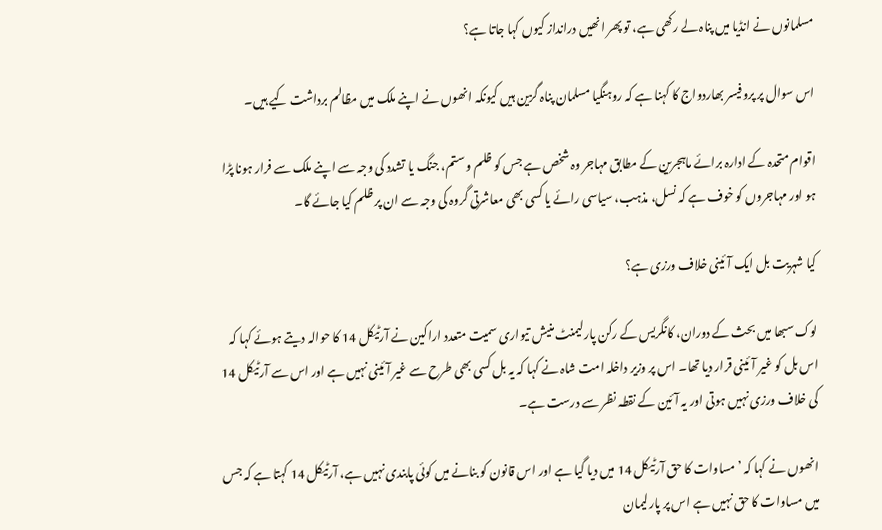مسلمانوں نے انڈیا میں پناہ لے رکھی ہے، تو پھر انھیں درانداز کیوں کہا جاتا ہے؟

اس سوال پر پروفیسر بھاردواج کا کہنا ہے کہ روہنگیا مسلمان پناہ گزین ہیں کیونکہ انھوں نے اپنے ملک میں مظالم برداشت کیے ہیں۔

اقوام متحدہ کے ادارہ برائے ماہجرین کے مطابق مہاجر وہ شخص ہے جس کو ظلم و ستم، جنگ یا تشدد کی وجہ سے اپنے ملک سے فرار ہونا پڑا ہو اور مہاجروں کو خوف ہے کہ نسل، مذہب، سیاسی رائے یا کسی بھی معاشرتی گروہ کی وجہ سے ان پر ظلم کیا جائے گا۔

کیا شہریت بل ایک آئینی خلاف ورزی ہے؟

لوک سبھا میں بحث کے دوران، کانگریس کے رکن پارلیمنٹ منیش تیواری سمیت متعدد اراکین نے آرٹیکل 14 کا حوالہ دیتے ہوئے کہا کہ اس بل کو غیر آئینی قرار دیا تھا۔ اس پر وزیر داخلہ امت شاہ نے کہا کہ یہ بل کسی بھی طرح سے غیر آئینی نہیں ہے اور اس سے آرٹیکل 14 کی خلاف ورزی نہیں ہوتی اور یہ آئین کے نقطہ نظر سے درست ہے۔

انھوں نے کہا کہ ’مساوات کا حق آرٹیکل 14 میں دیا گیا ہے اور اس قانون کو بنانے میں کوئی پابندی نہیں ہے، آرٹیکل 14 کہتا ہے کہ جس میں مساوات کا حق نہیں ہے اس پر پارلیمان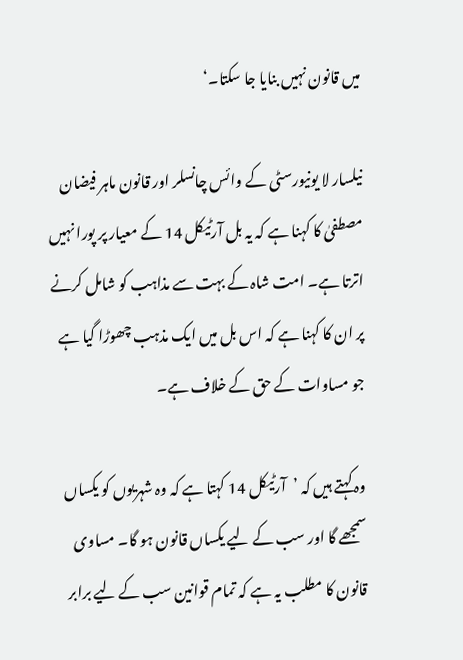میں قانون نہیں بنایا جا سکتا۔‘

نیلسار لا یونیورسٹی کے وائس چانسلر اور قانون ماہر فیضان مصطفیٰ کا کہنا ہے کہ یہ بل آرٹیکل 14 کے معیار پر پورا نہیں اترتا ہے۔ امت شاہ کے بہت سے مذاہب کو شامل کرنے پر ان کا کہنا ہے کہ اس بل میں ایک مذہب چھوڑا گیا ہے جو مساوات کے حق کے خلاف ہے۔

وہ کہتے ہیں کہ ’آرٹیکل 14 کہتا ہے کہ وہ شہریوں کو یکساں سمجھے گا اور سب کے لیے یکساں قانون ہو گا۔ مساوی قانون کا مطلب یہ ہے کہ تمام قوانین سب کے لیے برابر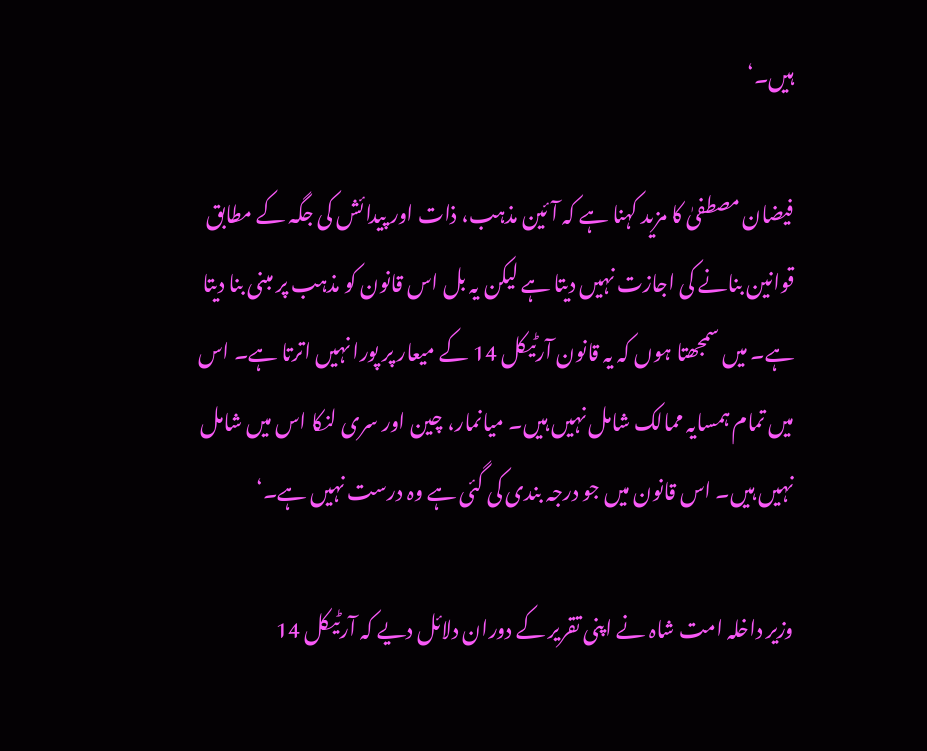ہیں۔‘

فیضان مصطفیٰ کا مزید کہنا ہے کہ آئین مذہب، ذات اور پیدائش کی جگہ کے مطابق قوانین بنانے کی اجازت نہیں دیتا ہے لیکن یہ بل اس قانون کو مذہب پر مبنی بنا دیتا ہے۔ میں سمجھتا ہوں کہ یہ قانون آرٹیکل 14 کے میعار پر پورا نہیں اترتا ہے۔ اس میں تمام ہمسایہ ممالک شامل نہیں ہیں۔ میانمار، چین اور سری لنکا اس میں شامل نہیں ہیں۔ اس قانون میں جو درجہ بندی کی گئی ہے وہ درست نہیں ہے۔‘

وزیر داخلہ امت شاہ نے اپنی تقریر کے دوران دلائل دیے کہ آرٹیکل 14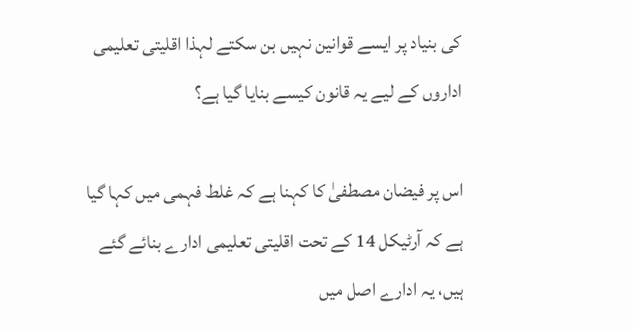کی بنیاد پر ایسے قوانین نہیں بن سکتے لہذا اقلیتی تعلیمی اداروں کے لیے یہ قانون کیسے بنایا گیا ہے؟

اس پر فیضان مصطفیٰ کا کہنا ہے کہ غلط فہمی میں کہا گیا ہے کہ آرٹیکل 14 کے تحت اقلیتی تعلیمی ادارے بنائے گئے ہیں، یہ ادارے اصل میں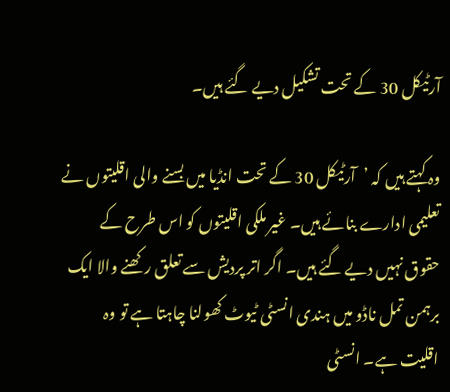آرٹیکل 30 کے تحت تشکیل دیے گئے ہیں۔

وہ کہتے ہیں کہ ’آرٹیکل 30 کے تحت انڈیا میں بسنے والی اقلیتوں نے تعلیمی ادارے بنائے ہیں۔ غیر ملکی اقلیتوں کو اس طرح کے حقوق نہیں دیے گئے ہیں۔ اگر اتر پردیش سے تعلق رکھنے والا ایک برہمن تمل ناڈو میں ہندی انسٹی ٹیوٹ کھولنا چاہتا ہے تو وہ اقلیت ہے۔ انسٹی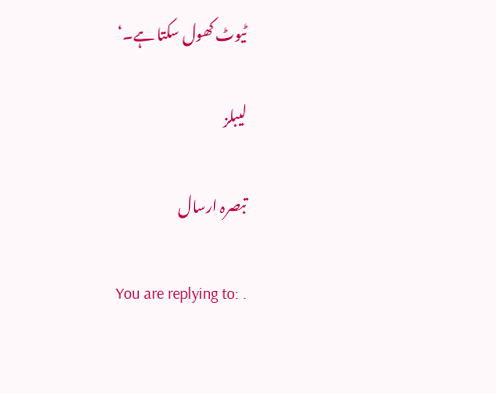ٹیوٹ کھول سکتا ہے۔‘

لیبلز

تبصرہ ارسال

You are replying to: .